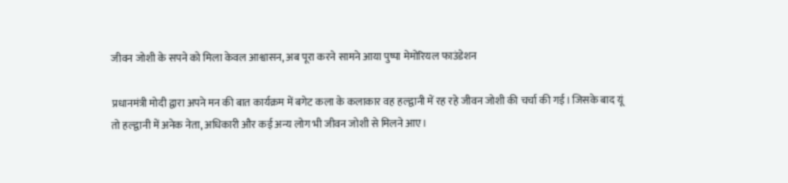जीवन जोशी के सपने को मिला केवल आश्वासन, अब पूरा करने सामने आया पुष्पा मेमोरियल फाउंडेशन

प्रधानमंत्री मोदी द्वारा अपने मन की बात कार्यक्रम में बगेट कला के कलाकार वह हल्द्वानी में रह रहे जीवन जोशी की चर्चा की गई। जिसके बाद यूं तो हल्द्वानी में अनेक नेता, अधिकारी और कई अन्य लोग भी जीवन जोशी से मिलने आए।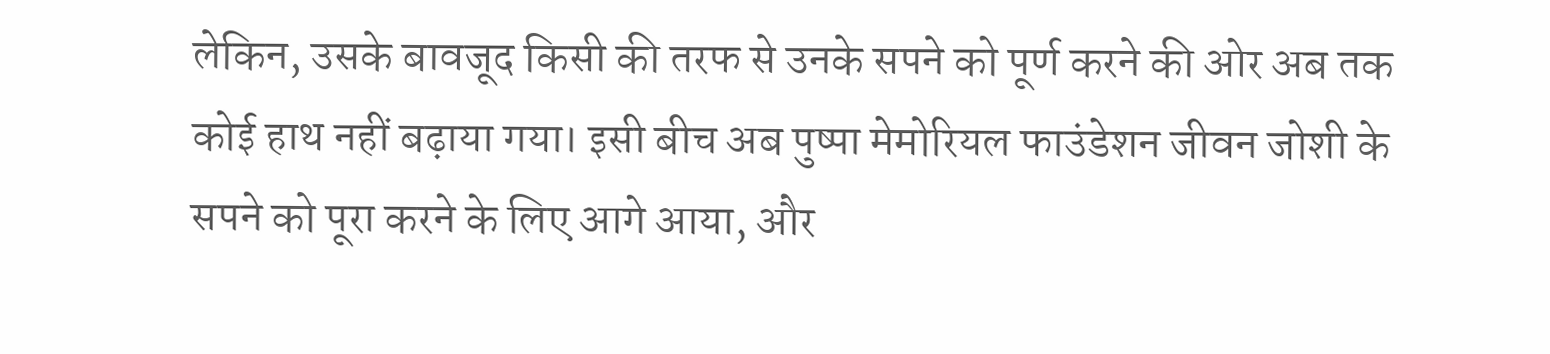लेकिन, उसके बावजूद किसी की तरफ से उनके सपने को पूर्ण करने की ओर अब तक कोई हाथ नहीं बढ़ाया गया। इसी बीच अब पुष्पा मेमोरियल फाउंडेशन जीवन जोशी के सपने को पूरा करने के लिए आगे आया, और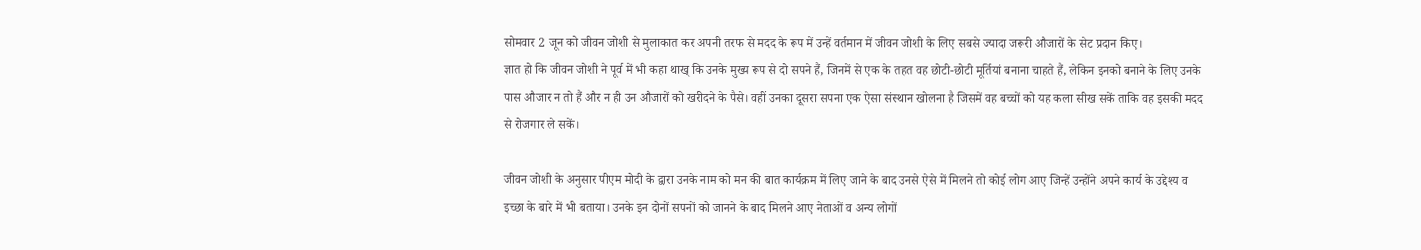सोमवार 2 जून को जीवन जोशी से मुलाकात कर अपनी तरफ से मदद के रूप में उन्हें वर्तमान में जीवन जोशी के लिए सबसे ज्यादा जरूरी औजारों के सेट प्रदान किए।
ज्ञात हो कि जीवन जोशी ने पूर्व में भी कहा थाख् कि उनके मुख्य रूप से दो सपने हैं, जिनमें से एक के तहत वह छोटी-छोटी मूर्तियां बनाना चाहते हैं, लेकिन इनको बनाने के लिए उनके पास औजार न तो हैं और न ही उन औजारों को खरीदने के पैसे। वहीं उनका दूसरा सपना एक ऐसा संस्थान खोलना है जिसमें वह बच्चों को यह कला सीख सकें ताकि वह इसकी मदद से रोजगार ले सकें।

जीवन जोशी के अनुसार पीएम मोदी के द्वारा उनके नाम को मन की बात कार्यक्रम में लिए जाने के बाद उनसे ऐसे में मिलने तो कोई लोग आए जिन्हें उन्होंने अपने कार्य के उद्देश्य व इच्छा के बारे में भी बताया। उनके इन दोनों सपनों को जानने के बाद मिलने आए नेताओं व अन्य लोगों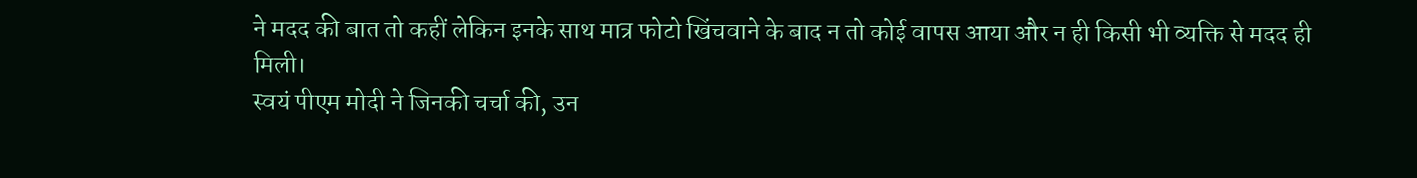ने मदद की बात तो कहीं लेकिन इनके साथ मात्र फोटो खिंचवाने के बाद न तो कोई वापस आया और न ही किसी भी व्यक्ति से मदद ही मिली।
स्वयं पीएम मोदी ने जिनकी चर्चा की, उन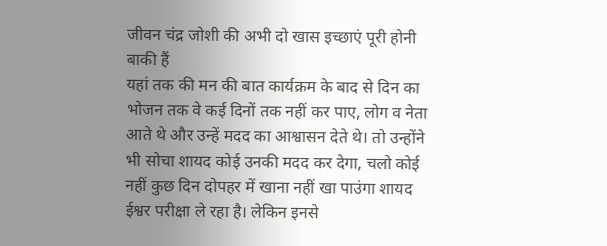जीवन चंद्र जोशी की अभी दो खास इच्छाएं पूरी होनी बाकी हैं
यहां तक की मन की बात कार्यक्रम के बाद से दिन का भोजन तक वे कई दिनों तक नहीं कर पाए, लोग व नेता आते थे और उन्हें मदद का आश्वासन देते थे। तो उन्होंने भी सोचा शायद कोई उनकी मदद कर देगा, चलो कोई नहीं कुछ दिन दोपहर में खाना नहीं खा पाउंगा शायद ईश्वर परीक्षा ले रहा है। लेकिन इनसे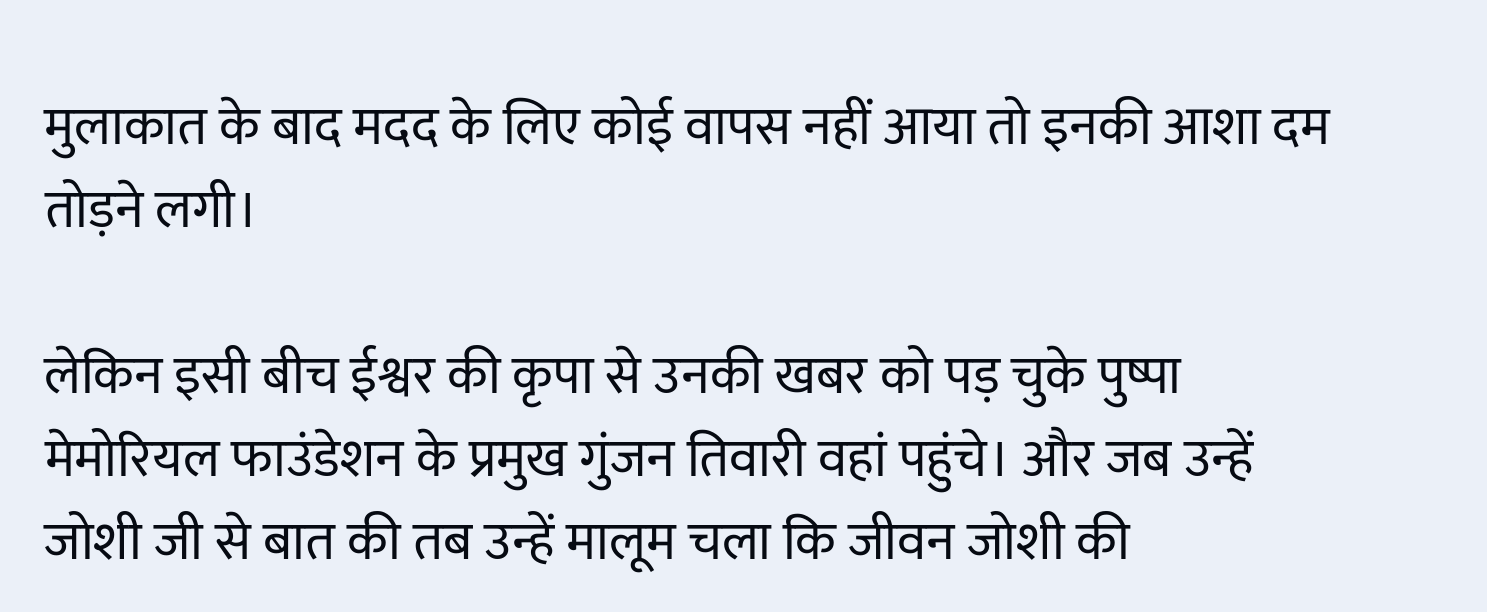मुलाकात के बाद मदद के लिए कोई वापस नहीं आया तो इनकी आशा दम तोड़ने लगी।

लेकिन इसी बीच ईश्वर की कृपा से उनकी खबर को पड़ चुके पुष्पा मेमोरियल फाउंडेशन के प्रमुख गुंजन तिवारी वहां पहुंचे। और जब उन्हें जोशी जी से बात की तब उन्हें मालूम चला कि जीवन जोशी की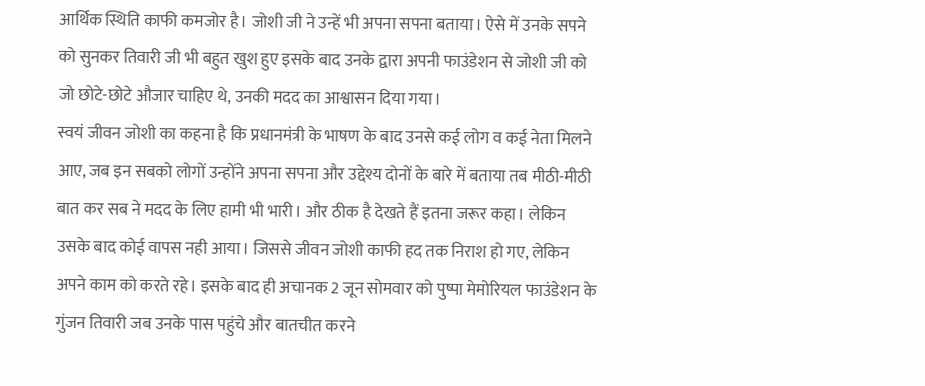आर्थिक स्थिति काफी कमजोर है। जोशी जी ने उन्हें भी अपना सपना बताया। ऐसे में उनके सपने को सुनकर तिवारी जी भी बहुत खुश हुए इसके बाद उनके द्वारा अपनी फाउंडेशन से जोशी जी को जो छोटे-छोटे औजार चाहिए थे, उनकी मदद का आश्वासन दिया गया।
स्वयं जीवन जोशी का कहना है कि प्रधानमंत्री के भाषण के बाद उनसे कई लोग व कई नेता मिलने आए, जब इन सबको लोगों उन्होंने अपना सपना और उद्देश्य दोनों के बारे में बताया तब मीठी-मीठी बात कर सब ने मदद के लिए हामी भी भारी। और ठीक है देखते हैं इतना जरूर कहा। लेकिन उसके बाद कोई वापस नही आया। जिससे जीवन जोशी काफी हद तक निराश हो गए, लेकिन अपने काम को करते रहे। इसके बाद ही अचानक 2 जून सोमवार को पुष्पा मेमोरियल फाउंडेशन के गुंजन तिवारी जब उनके पास पहुंचे और बातचीत करने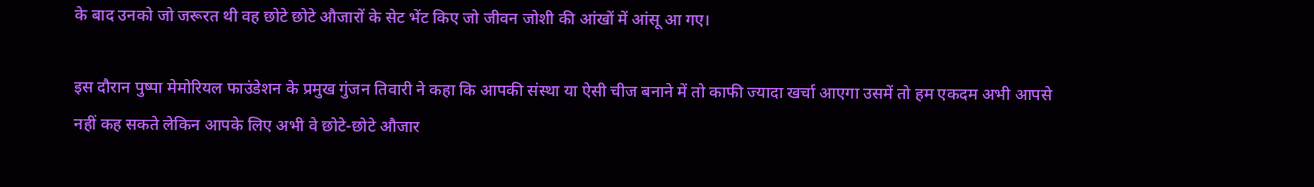के बाद उनको जो जरूरत थी वह छोटे छोटे औजारों के सेट भेंट किए जो जीवन जोशी की आंखों में आंसू आ गए।

इस दौरान पुष्पा मेमोरियल फाउंडेशन के प्रमुख गुंजन तिवारी ने कहा कि आपकी संस्था या ऐसी चीज बनाने में तो काफी ज्यादा खर्चा आएगा उसमें तो हम एकदम अभी आपसे नहीं कह सकते लेकिन आपके लिए अभी वे छोटे-छोटे औजार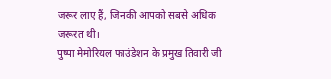जरूर लाए हैं, जिनकी आपको सबसे अधिक जरूरत थी।
पुष्पा मेमोरियल फाउंडेशन के प्रमुख तिवारी जी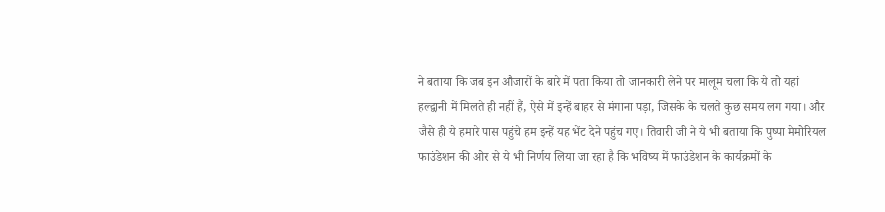ने बताया कि जब इन औजारों के बारे में पता किया तो जानकारी लेने पर मालूम चला कि ये तो यहां हल्द्वानी में मिलते ही नहीं हैं, ऐसे में इन्हें बाहर से मंगाना पड़ा, जिसके के चलते कुछ समय लग गया। और जैसे ही ये हमारे पास पहुंचे हम इन्हें यह भेंट देने पहुंच गए। तिवारी जी ने ये भी बताया कि पुष्पा मेमोरियल फाउंडेशन की ओर से ये भी निर्णय लिया जा रहा है कि भविष्य में फाउंडेशन के कार्यक्रमों के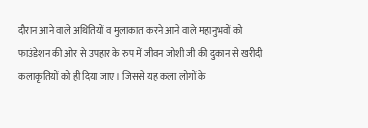दौरान आने वाले अथितियों व मुलाकात करने आने वाले महानुभवों को फाउंडेशन की ओर से उपहार के रुप में जीवन जोशी जी की दुकान से खरीदी कलाकृतियों को ही दिया जाए। जिससे यह कला लोगों के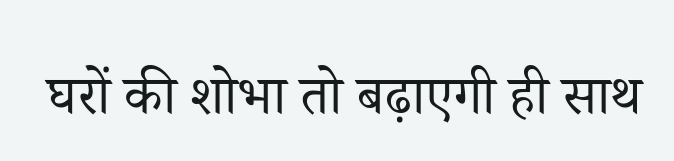घरों की शोभा तो बढ़ाएगी ही साथ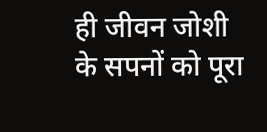ही जीवन जोशी के सपनों को पूरा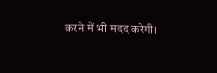करने में भी मदद करेगी।